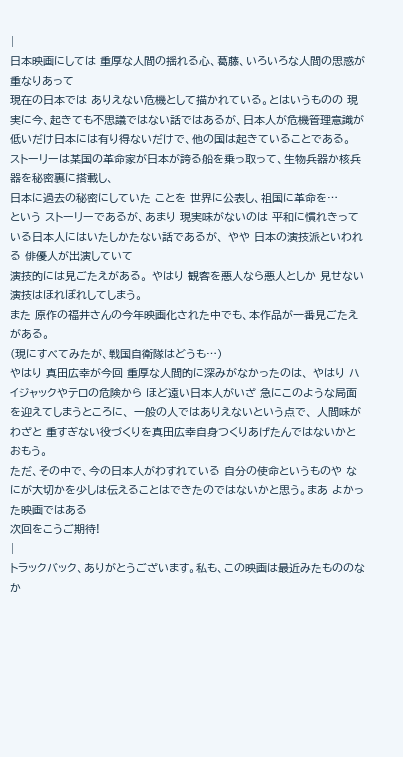|
日本映画にしては 重厚な人間の揺れる心、葛藤、いろいろな人間の思惑が重なりあって
現在の日本では ありえない危機として描かれている。とはいうものの 現実に今、起きても不思議ではない話ではあるが、日本人が危機管理意識が低いだけ日本には有り得ないだけで、他の国は起きていることである。
ストーリーは某国の革命家が日本が誇る船を乗っ取って、生物兵器か核兵器を秘密裏に搭載し、
日本に過去の秘密にしていた ことを 世界に公表し、祖国に革命を…
という ストーリーであるが、あまり 現実味がないのは 平和に慣れきっている日本人にはいたしかたない話であるが、 やや 日本の演技派といわれる 俳優人が出演していて
演技的には見ごたえがある。 やはり 観客を悪人なら悪人としか 見せない演技はほれぼれしてしまう。
また 原作の福井さんの今年映画化された中でも、本作品が一番見ごたえがある。
(現にすべてみたが、戦国自衛隊はどうも…)
やはり 真田広幸が今回 重厚な人間的に深みがなかったのは、 やはり ハイジャックやテロの危険から ほど遠い日本人がいざ 急にこのような局面を迎えてしまうところに、 一般の人ではありえないという点で、 人間味がわざと 重すぎない役づくりを真田広幸自身つくりあげたんではないかとおもう。
ただ、その中で、今の日本人がわすれている 自分の使命というものや なにが大切かを少しは伝えることはできたのではないかと思う。まあ よかった映画ではある
次回をこうご期待!
|
トラックバック、ありがとうございます。私も、この映画は最近みたもののなか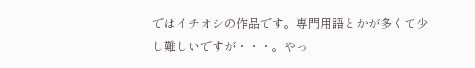ではイチオシの作品です。専門用語とかが多くて少し難しいですが・・・。やっ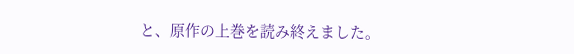と、原作の上巻を読み終えました。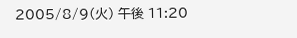2005/8/9(火) 午後 11:20